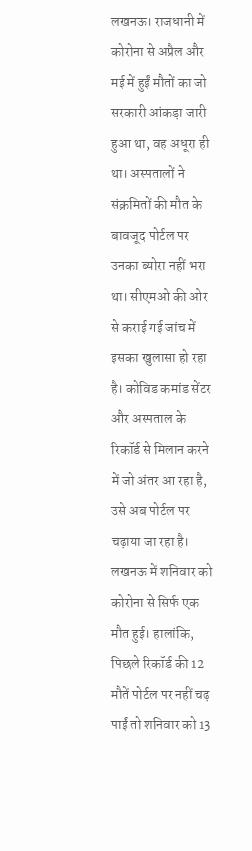लखनऊ। राजधानी में कोरोना से अप्रैल और मई में हुईं मौतों का जो सरकारी आंकड़ा जारी हुआ था, वह अधूरा ही था। अस्पतालों ने संक्रमितों की मौत के बावजूद पोर्टल पर उनका ब्योरा नहीं भरा था। सीएमओ की ओर से कराई गई जांच में इसका खुलासा हो रहा है। कोविड कमांड सेंटर और अस्पताल के रिकॉर्ड से मिलान करने में जो अंतर आ रहा है, उसे अब पोर्टल पर चढ़ाया जा रहा है। लखनऊ में शनिवार को कोरोना से सिर्फ एक मौत हुई। हालांकि, पिछले रिकॉर्ड की 12 मौतें पोर्टल पर नहीं चढ़ पाईं तो शनिवार को 13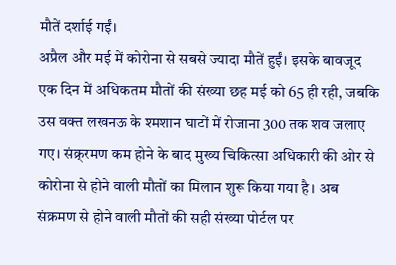मौतें दर्शाई गईं।
अप्रैल और मई में कोरोना से सबसे ज्यादा मौतें हुईं। इसके बावजूद एक दिन में अधिकतम मौतों की संख्या छह मई को 65 ही रही, जबकि उस वक्त लखनऊ के श्मशान घाटों में रोजाना 300 तक शव जलाए गए। संक्र्रमण कम होने के बाद मुख्य चिकित्सा अधिकारी की ओर से कोरोना से होने वाली मौतों का मिलान शुरू किया गया है। अब संक्रमण से होने वाली मौतों की सही संख्या पोर्टल पर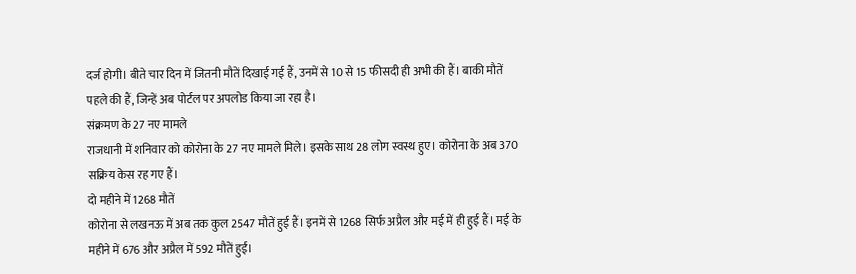दर्ज होगी। बीते चार दिन में जितनी मौतें दिखाई गई हैं, उनमें से 10 से 15 फीसदी ही अभी की हैं। बाकी मौतें पहले की हैं, जिन्हें अब पोर्टल पर अपलोड किया जा रहा है।
संक्रमण के 27 नए मामले
राजधानी में शनिवार को कोरोना के 27 नए मामले मिले। इसके साथ 28 लोग स्वस्थ हुए। कोरोना के अब 370 सक्रिय केस रह गए हैं।
दो महीने में 1268 मौतें
कोरोना से लखनऊ में अब तक कुल 2547 मौतें हुई हैं। इनमें से 1268 सिर्फ अप्रैल और मई में ही हुई हैं। मई के महीने में 676 और अप्रैल में 592 मौतें हुईं।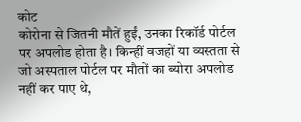कोट
कोरोना से जितनी मौतें हुईं, उनका रिकॉर्ड पोर्टल पर अपलोड होता है। किन्हीं वजहों या व्यस्तता से जो अस्पताल पोर्टल पर मौतों का ब्योरा अपलोड नहीं कर पाए थे,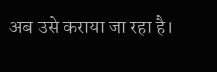अब उसे कराया जा रहा है।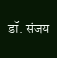डॉ. संजय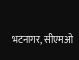भटनागर, सीएमओ